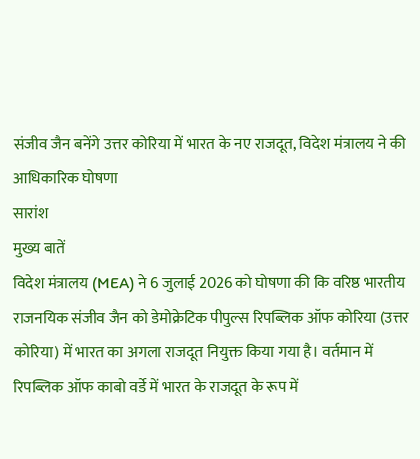संजीव जैन बनेंगे उत्तर कोरिया में भारत के नए राजदूत, विदेश मंत्रालय ने की आधिकारिक घोषणा
सारांश
मुख्य बातें
विदेश मंत्रालय (MEA) ने 6 जुलाई 2026 को घोषणा की कि वरिष्ठ भारतीय राजनयिक संजीव जैन को डेमोक्रेटिक पीपुल्स रिपब्लिक ऑफ कोरिया (उत्तर कोरिया) में भारत का अगला राजदूत नियुक्त किया गया है। वर्तमान में रिपब्लिक ऑफ काबो वर्डे में भारत के राजदूत के रूप में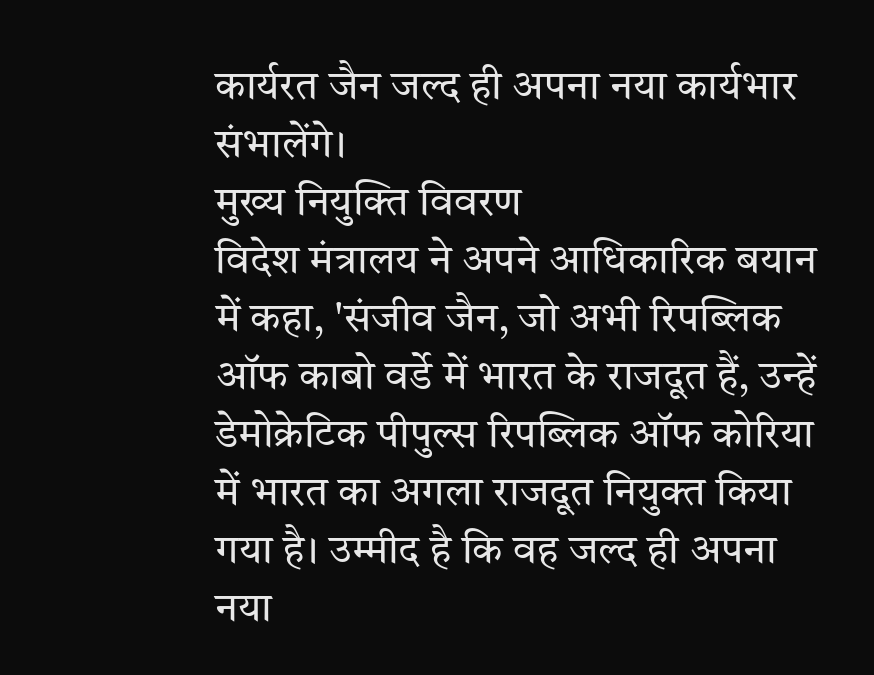कार्यरत जैन जल्द ही अपना नया कार्यभार संभालेंगे।
मुख्य नियुक्ति विवरण
विदेश मंत्रालय ने अपने आधिकारिक बयान में कहा, 'संजीव जैन, जो अभी रिपब्लिक ऑफ काबो वर्डे में भारत के राजदूत हैं, उन्हें डेमोक्रेटिक पीपुल्स रिपब्लिक ऑफ कोरिया में भारत का अगला राजदूत नियुक्त किया गया है। उम्मीद है कि वह जल्द ही अपना नया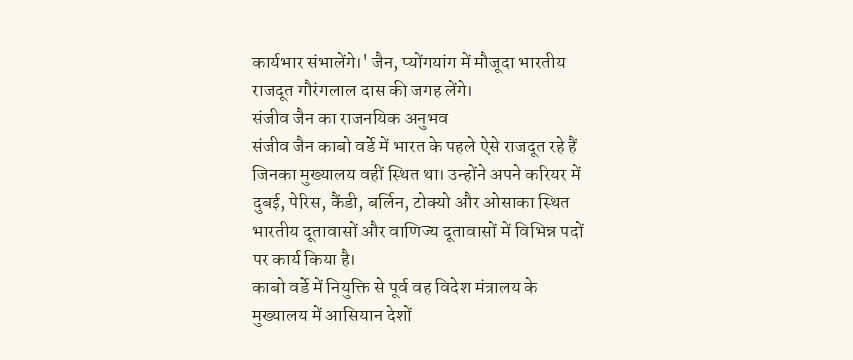कार्यभार संभालेंगे।' जैन, प्योंगयांग में मौजूदा भारतीय राजदूत गौरंगलाल दास की जगह लेंगे।
संजीव जैन का राजनयिक अनुभव
संजीव जैन काबो वर्डे में भारत के पहले ऐसे राजदूत रहे हैं जिनका मुख्यालय वहीं स्थित था। उन्होंने अपने करियर में दुबई, पेरिस, कैंडी, बर्लिन, टोक्यो और ओसाका स्थित भारतीय दूतावासों और वाणिज्य दूतावासों में विभिन्न पदों पर कार्य किया है।
काबो वर्डे में नियुक्ति से पूर्व वह विदेश मंत्रालय के मुख्यालय में आसियान देशों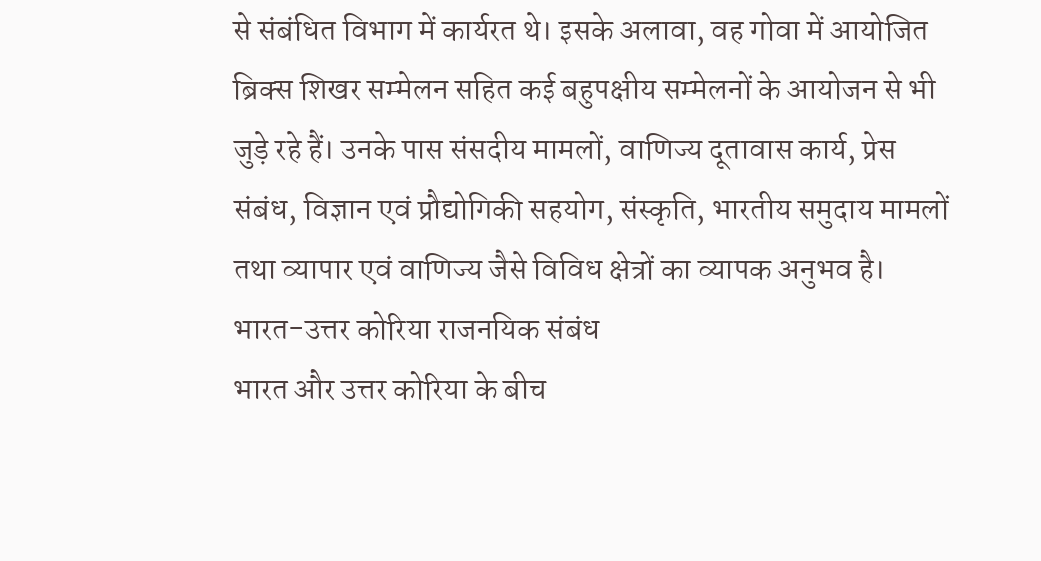से संबंधित विभाग में कार्यरत थे। इसके अलावा, वह गोवा में आयोजित ब्रिक्स शिखर सम्मेलन सहित कई बहुपक्षीय सम्मेलनों के आयोजन से भी जुड़े रहे हैं। उनके पास संसदीय मामलों, वाणिज्य दूतावास कार्य, प्रेस संबंध, विज्ञान एवं प्रौद्योगिकी सहयोग, संस्कृति, भारतीय समुदाय मामलों तथा व्यापार एवं वाणिज्य जैसे विविध क्षेत्रों का व्यापक अनुभव है।
भारत-उत्तर कोरिया राजनयिक संबंध
भारत और उत्तर कोरिया के बीच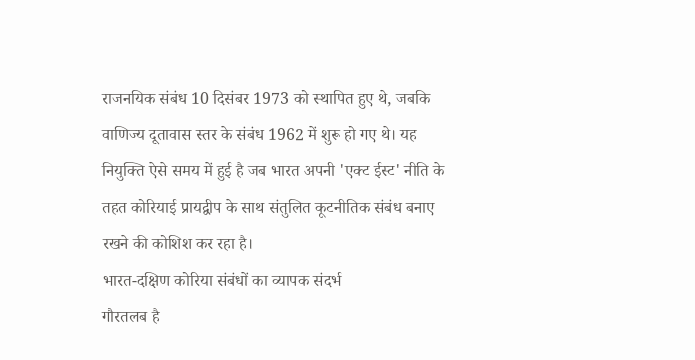राजनयिक संबंध 10 दिसंबर 1973 को स्थापित हुए थे, जबकि वाणिज्य दूतावास स्तर के संबंध 1962 में शुरू हो गए थे। यह नियुक्ति ऐसे समय में हुई है जब भारत अपनी 'एक्ट ईस्ट' नीति के तहत कोरियाई प्रायद्वीप के साथ संतुलित कूटनीतिक संबंध बनाए रखने की कोशिश कर रहा है।
भारत-दक्षिण कोरिया संबंधों का व्यापक संदर्भ
गौरतलब है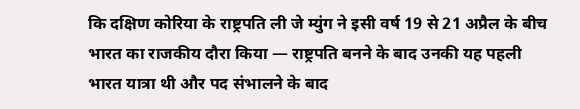कि दक्षिण कोरिया के राष्ट्रपति ली जे म्युंग ने इसी वर्ष 19 से 21 अप्रैल के बीच भारत का राजकीय दौरा किया — राष्ट्रपति बनने के बाद उनकी यह पहली भारत यात्रा थी और पद संभालने के बाद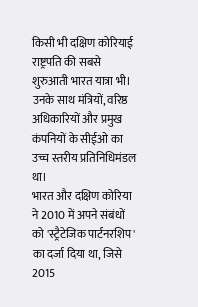किसी भी दक्षिण कोरियाई राष्ट्रपति की सबसे शुरुआती भारत यात्रा भी। उनके साथ मंत्रियों, वरिष्ठ अधिकारियों और प्रमुख कंपनियों के सीईओ का उच्च स्तरीय प्रतिनिधिमंडल था।
भारत और दक्षिण कोरिया ने 2010 में अपने संबंधों को 'स्ट्रैटेजिक पार्टनरशिप' का दर्जा दिया था, जिसे 2015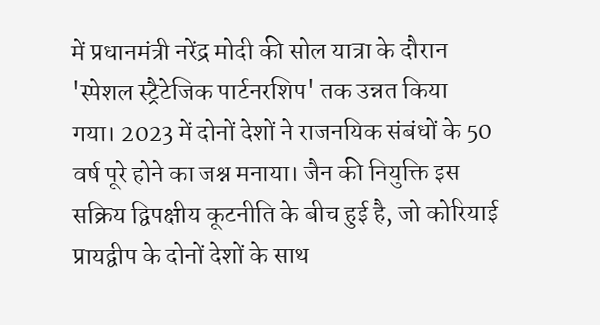में प्रधानमंत्री नरेंद्र मोदी की सोल यात्रा के दौरान 'स्पेशल स्ट्रैटेजिक पार्टनरशिप' तक उन्नत किया गया। 2023 में दोनों देशों ने राजनयिक संबंधों के 50 वर्ष पूरे होने का जश्न मनाया। जैन की नियुक्ति इस सक्रिय द्विपक्षीय कूटनीति के बीच हुई है, जो कोरियाई प्रायद्वीप के दोनों देशों के साथ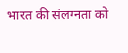भारत की संलग्नता को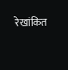रेखांकित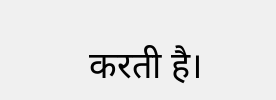करती है।